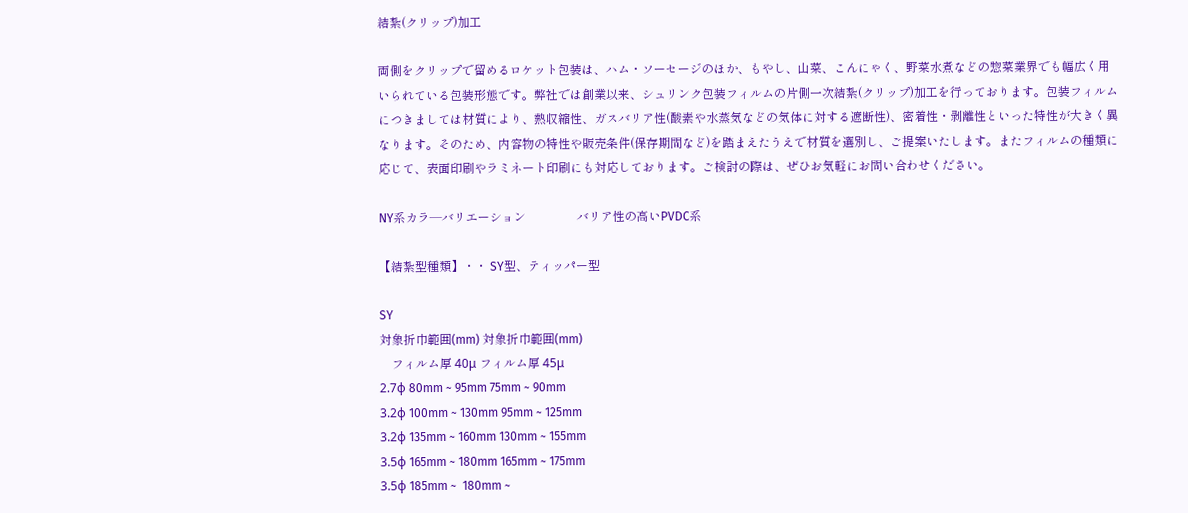結紮(クリップ)加工

両側をクリップで留めるロケット包装は、ハム・ソーセージのほか、もやし、山菜、こんにゃく、野菜水煮などの惣菜業界でも幅広く用いられている包装形態です。弊社では創業以来、シュリンク包装フィルムの片側一次結紮(クリップ)加工を行っております。包装フィルムにつきましては材質により、熱収縮性、ガスバリア性(酸素や水蒸気などの気体に対する遮断性)、密着性・剥離性といった特性が大きく異なります。そのため、内容物の特性や販売条件(保存期間など)を踏まえたうえで材質を選別し、ご提案いたします。またフィルムの種類に応じて、表面印刷やラミネート印刷にも対応しております。ご検討の際は、ぜひお気軽にお問い合わせください。

NY系カラ―バリエーション                 バリア性の高いPVDC系

【結紮型種類】・・ SY型、ティッパー型

SY
対象折巾範囲(mm) 対象折巾範囲(mm)
    フィルム厚 40μ フィルム厚 45μ
2.7φ 80mm ~ 95mm 75mm ~ 90mm
3.2φ 100mm ~ 130mm 95mm ~ 125mm
3.2φ 135mm ~ 160mm 130mm ~ 155mm
3.5φ 165mm ~ 180mm 165mm ~ 175mm
3.5φ 185mm ~  180mm ~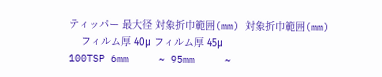ティッパー 最大径 対象折巾範囲(mm) 対象折巾範囲(mm)
    フィルム厚 40μ フィルム厚 45μ
100TSP 6mm     ~ 95mm     ~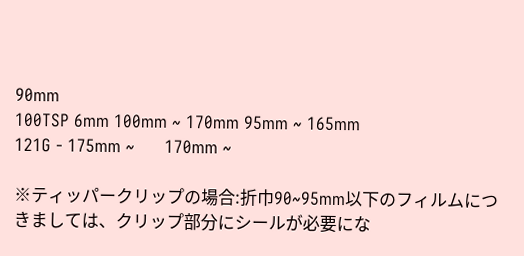90mm
100TSP 6mm 100mm ~ 170mm 95mm ~ 165mm
121G - 175mm ~      170mm ~

※ティッパークリップの場合:折巾90~95mm以下のフィルムにつきましては、クリップ部分にシールが必要にな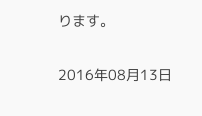ります。

2016年08月13日